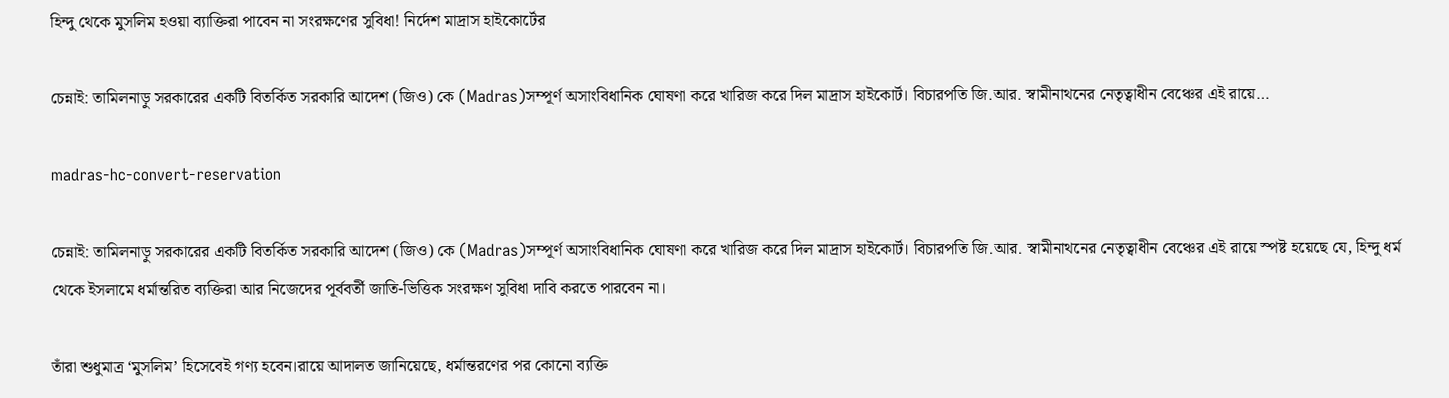হিন্দু থেকে মুসলিম হওয়া ব্যাক্তিরা পাবেন না সংরক্ষণের সুবিধা! নির্দেশ মাদ্রাস হাইকোর্টের

চেন্নাই: তামিলনাড়ু সরকারের একটি বিতর্কিত সরকারি আদেশ (জিও) কে (Madras)সম্পূর্ণ অসাংবিধানিক ঘোষণা করে খারিজ করে দিল মাদ্রাস হাইকোর্ট। বিচারপতি জি.আর. স্বামীনাথনের নেতৃত্বাধীন বেঞ্চের এই রায়ে…

madras-hc-convert-reservation

চেন্নাই: তামিলনাড়ু সরকারের একটি বিতর্কিত সরকারি আদেশ (জিও) কে (Madras)সম্পূর্ণ অসাংবিধানিক ঘোষণা করে খারিজ করে দিল মাদ্রাস হাইকোর্ট। বিচারপতি জি.আর. স্বামীনাথনের নেতৃত্বাধীন বেঞ্চের এই রায়ে স্পষ্ট হয়েছে যে, হিন্দু ধর্ম থেকে ইসলামে ধর্মান্তরিত ব্যক্তিরা আর নিজেদের পূর্ববর্তী জাতি-ভিত্তিক সংরক্ষণ সুবিধা দাবি করতে পারবেন না।

তাঁরা শুধুমাত্র ‘মুসলিম’ হিসেবেই গণ্য হবেন।রায়ে আদালত জানিয়েছে, ধর্মান্তরণের পর কোনো ব্যক্তি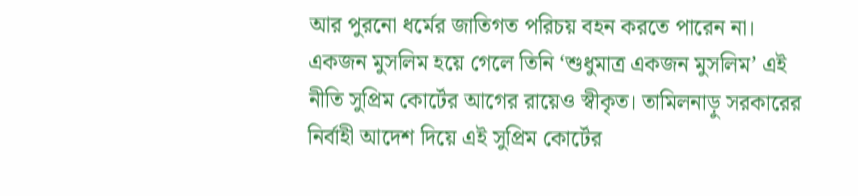আর পুরনো ধর্মের জাতিগত পরিচয় বহন করতে পারেন না। একজন মুসলিম হয়ে গেলে তিনি ‘শুধুমাত্র একজন মুসলিম’ এই নীতি সুপ্রিম কোর্টের আগের রায়েও স্বীকৃত। তামিলনাড়ু সরকারের নির্বাহী আদেশ দিয়ে এই সুপ্রিম কোর্টের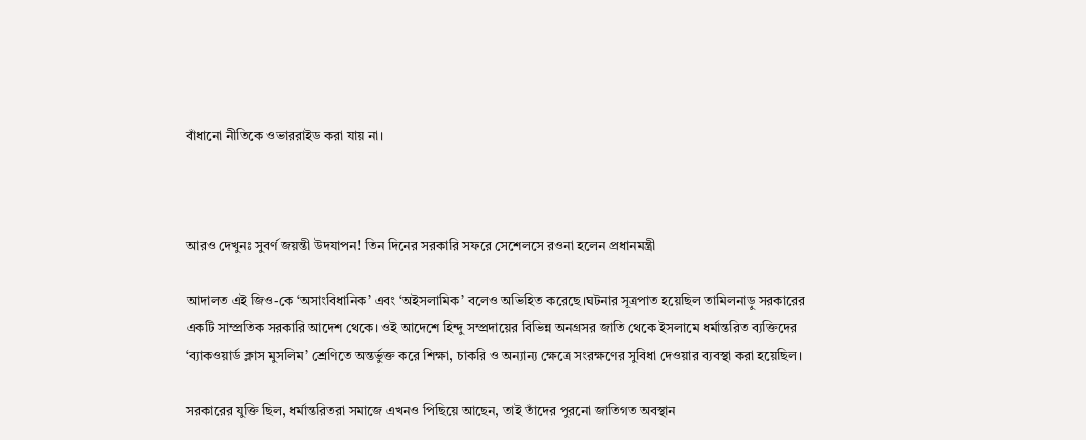বাঁধানো নীতিকে ওভাররাইড করা যায় না।



আরও দেখুনঃ সুবর্ণ জয়ন্তী উদযাপন! তিন দিনের সরকারি সফরে সেশেলসে রওনা হলেন প্রধানমন্ত্রী

আদালত এই জিও-কে ‘অসাংবিধানিক’ এবং ‘অইসলামিক’ বলেও অভিহিত করেছে।ঘটনার সূত্রপাত হয়েছিল তামিলনাড়ু সরকারের একটি সাম্প্রতিক সরকারি আদেশ থেকে। ওই আদেশে হিন্দু সম্প্রদায়ের বিভিন্ন অনগ্রসর জাতি থেকে ইসলামে ধর্মান্তরিত ব্যক্তিদের ‘ব্যাকওয়ার্ড ক্লাস মুসলিম’ শ্রেণিতে অন্তর্ভুক্ত করে শিক্ষা, চাকরি ও অন্যান্য ক্ষেত্রে সংরক্ষণের সুবিধা দেওয়ার ব্যবস্থা করা হয়েছিল।

সরকারের যুক্তি ছিল, ধর্মান্তরিতরা সমাজে এখনও পিছিয়ে আছেন, তাই তাঁদের পুরনো জাতিগত অবস্থান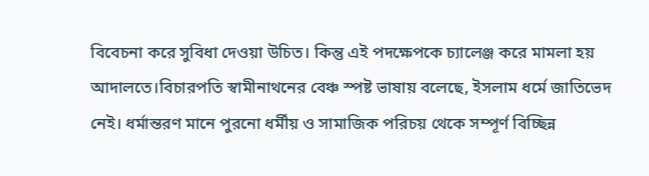বিবেচনা করে সুবিধা দেওয়া উচিত। কিন্তু এই পদক্ষেপকে চ্যালেঞ্জ করে মামলা হয় আদালতে।বিচারপতি স্বামীনাথনের বেঞ্চ স্পষ্ট ভাষায় বলেছে, ইসলাম ধর্মে জাতিভেদ নেই। ধর্মান্তরণ মানে পুরনো ধর্মীয় ও সামাজিক পরিচয় থেকে সম্পূর্ণ বিচ্ছিন্ন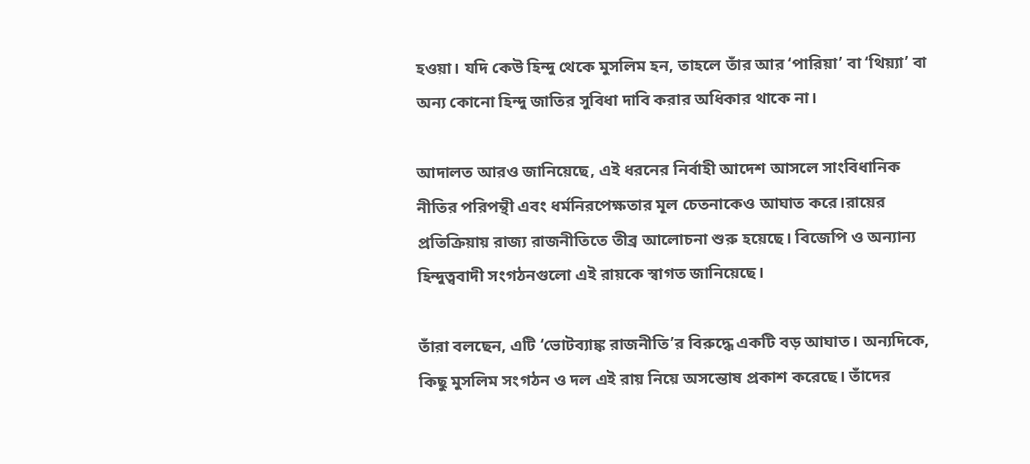হওয়া। যদি কেউ হিন্দু থেকে মুসলিম হন, তাহলে তাঁর আর ‘পারিয়া’ বা ‘থিয়্যা’ বা অন্য কোনো হিন্দু জাতির সুবিধা দাবি করার অধিকার থাকে না।

আদালত আরও জানিয়েছে, এই ধরনের নির্বাহী আদেশ আসলে সাংবিধানিক নীতির পরিপন্থী এবং ধর্মনিরপেক্ষতার মূল চেতনাকেও আঘাত করে।রায়ের প্রতিক্রিয়ায় রাজ্য রাজনীতিতে তীব্র আলোচনা শুরু হয়েছে। বিজেপি ও অন্যান্য হিন্দুত্ববাদী সংগঠনগুলো এই রায়কে স্বাগত জানিয়েছে।

তাঁরা বলছেন, এটি ‘ভোটব্যাঙ্ক রাজনীতি’র বিরুদ্ধে একটি বড় আঘাত। অন্যদিকে, কিছু মুসলিম সংগঠন ও দল এই রায় নিয়ে অসন্তোষ প্রকাশ করেছে। তাঁদের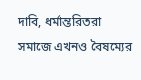দাবি, ধর্মান্তরিতরা সমাজে এখনও বৈষম্যের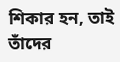শিকার হন, তাই তাঁদের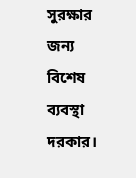সুরক্ষার জন্য বিশেষ ব্যবস্থা দরকার।